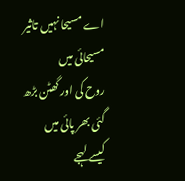اے مسیحا نہیں تاثیر مسیحائی میں
روح کی اور گھٹن بڑھ گئی بھر پائی میں
کیسے لہجے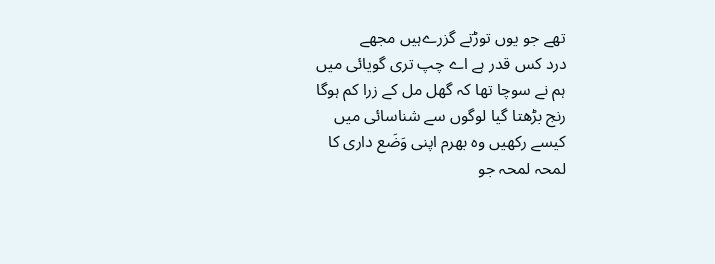تھے جو یوں توڑتے گزرےہیں مجھے
درد کس قدر ہے اے چپ تری گویائی میں
ہم نے سوچا تھا کہ گھل مل کے زرا کم ہوگا
رنج بڑھتا گیا لوگوں سے شناسائی میں
کیسے رکھیں وہ بھرم اپنی وَضَع داری کا
لمحہ لمحہ جو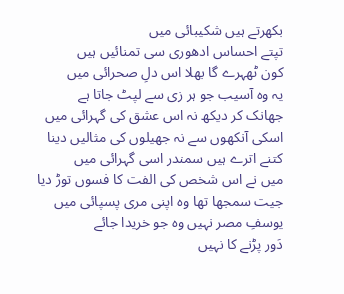بکھرتے ہیں شکیبائی میں
تپتے احساس ادھوری سی تمنائیں ہیں
کون ٹھہرے گا بھلا اس دلِ صحرائی میں
یہ وہ آسیب جو ہر زی سے لپٹ جاتا ہے
جھانک کر دیکھ نہ اس عشق کی گہرائی میں
اسکی آنکھوں سے نہ جھیلوں کی مثالیں دینا
کتنے اترے ہیں سمندر اسی گہرائی میں
میں نے اس شخص کی الفت کا فسوں توڑ دیا
جیت سمجھا تھا وہ اپنی مری پسپائی میں
یوسفِ مصر نہیں وہ جو خریدا جائے
دَور پڑنے کا نہیں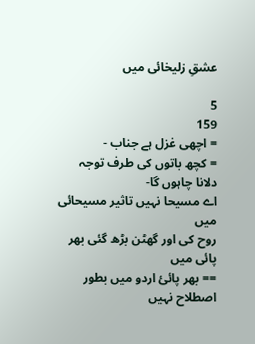عشقِ زلیخائی میں

5
159
= اچھی غزل ہے جناب -
= کچھ باتوں کی طرف توجہ دلانا چاہوں گا-
اے مسیحا نہیں تاثیر مسیحائی میں
روح کی اور گھٹن بڑھ گئی بھر پائی میں
== بھر پائئ اردو میں بطور اصطلاح نہیں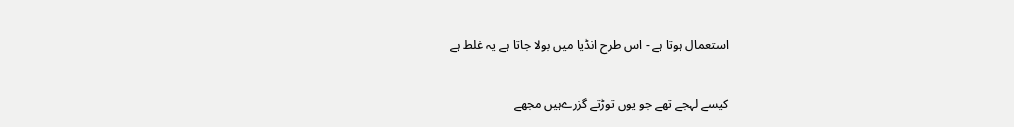استعمال ہوتا ہے - اس طرح انڈیا میں بولا جاتا ہے یہ غلط ہے

کیسے لہجے تھے جو یوں توڑتے گزرےہیں مجھے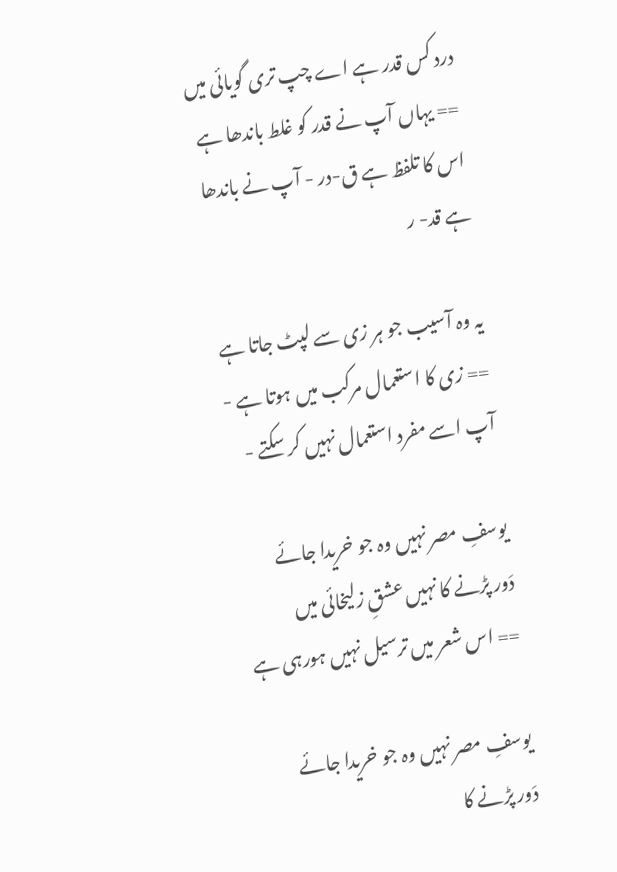درد کس قدر ہے اے چپ تری گویائی میں
== یہاں آپ نے قدر کو غلط باندھا ہے اس کا تلفظ ہے ق-در - آپ نے باندھا ہے قد- ر

یہ وہ آسیب جو ہر زی سے لپٹ جاتا ہے
== زی کا استعمال مرکب میں ہوتا ہے - آپ اسے مفرد استعمال نہیں کر سکتے -

یوسفِ مصر نہیں وہ جو خریدا جائے
دَور پڑنے کا نہیں عشقِ زلیخائی میں
== اس شعر میں ترسیل نہیں ہورہی ہے

یوسفِ مصر نہیں وہ جو خریدا جائے
دَور پڑنے کا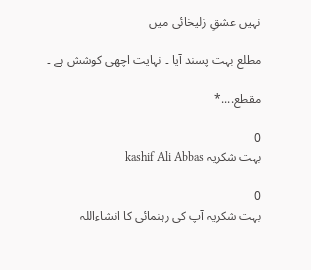نہیں عشقِ زلیخائی میں

مطلع بہت پسند آیا ۔ نہایت اچھی کوشش ہے ۔

مقطع....*

0
بہت شکریہ kashif Ali Abbas

0
بہت شکریہ آپ کی رہنمائی کا انشاءاللہ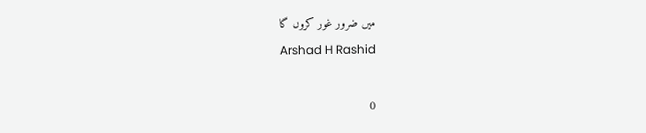میں ضرور غور کروں گا
Arshad H Rashid

0